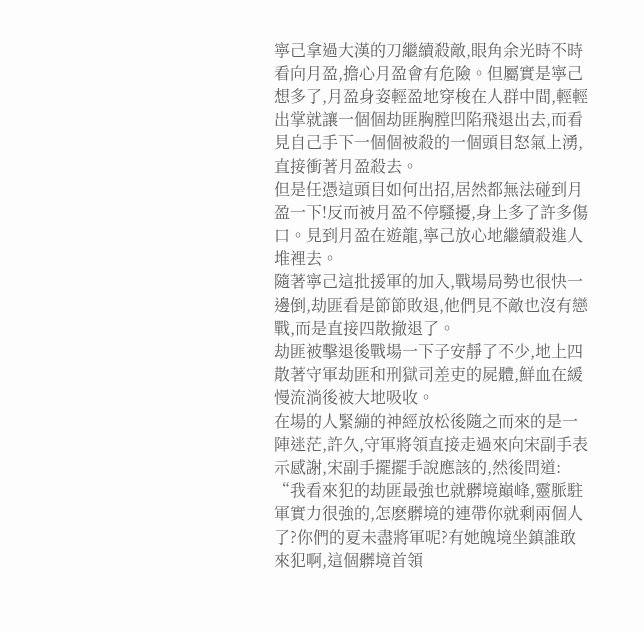寧己拿過大漢的刀繼續殺敵,眼角余光時不時看向月盈,擔心月盈會有危險。但屬實是寧己想多了,月盈身姿輕盈地穿梭在人群中間,輕輕出掌就讓一個個劫匪胸膛凹陷飛退出去,而看見自己手下一個個被殺的一個頭目怒氣上湧,直接衝著月盈殺去。
但是任憑這頭目如何出招,居然都無法碰到月盈一下!反而被月盈不停騷擾,身上多了許多傷口。見到月盈在遊龍,寧己放心地繼續殺進人堆裡去。
隨著寧己這批援軍的加入,戰場局勢也很快一邊倒,劫匪看是節節敗退,他們見不敵也沒有戀戰,而是直接四散撤退了。
劫匪被擊退後戰場一下子安靜了不少,地上四散著守軍劫匪和刑獄司差吏的屍體,鮮血在緩慢流淌後被大地吸收。
在場的人緊繃的神經放松後隨之而來的是一陣迷茫,許久,守軍將領直接走過來向宋副手表示感謝,宋副手擺擺手說應該的,然後問道:
“我看來犯的劫匪最強也就髒境巔峰,靈脈駐軍實力很強的,怎麽髒境的連帶你就剩兩個人了?你們的夏未盡將軍呢?有她魄境坐鎮誰敢來犯啊,這個髒境首領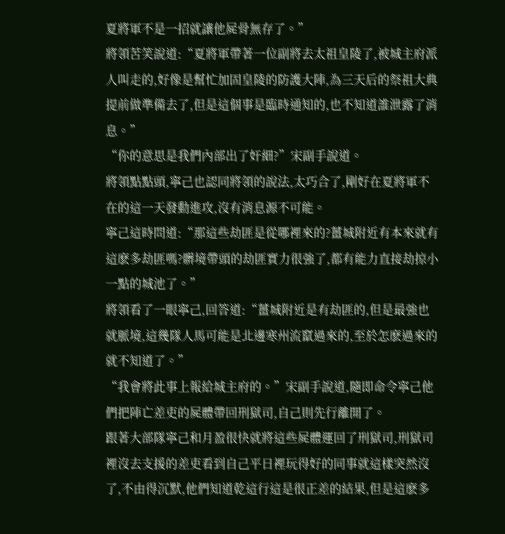夏將軍不是一招就讓他屍骨無存了。”
將領苦笑說道:“夏將軍帶著一位副將去太祖皇陵了,被城主府派人叫走的,好像是幫忙加固皇陵的防護大陣,為三天后的祭祖大典提前做準備去了,但是這個事是臨時通知的,也不知道誰泄露了消息。”
“你的意思是我們內部出了奸細?”宋副手說道。
將領點點頭,寧己也認同將領的說法,太巧合了,剛好在夏將軍不在的這一天發動進攻,沒有消息源不可能。
寧己這時問道:“那這些劫匪是從哪裡來的?薑城附近有本來就有這麽多劫匪嗎?髒境帶頭的劫匪實力很強了,都有能力直接劫掠小一點的城池了。”
將領看了一眼寧己,回答道:“薑城附近是有劫匪的,但是最強也就脈境,這幾隊人馬可能是北邊寒州流竄過來的,至於怎麽過來的就不知道了。”
“我會將此事上報給城主府的。”宋副手說道,隨即命令寧己他們把陣亡差吏的屍體帶回刑獄司,自己則先行離開了。
跟著大部隊寧己和月盈很快就將這些屍體運回了刑獄司,刑獄司裡沒去支援的差吏看到自己平日裡玩得好的同事就這樣突然沒了,不由得沉默,他們知道乾這行這是很正差的結果,但是這麽多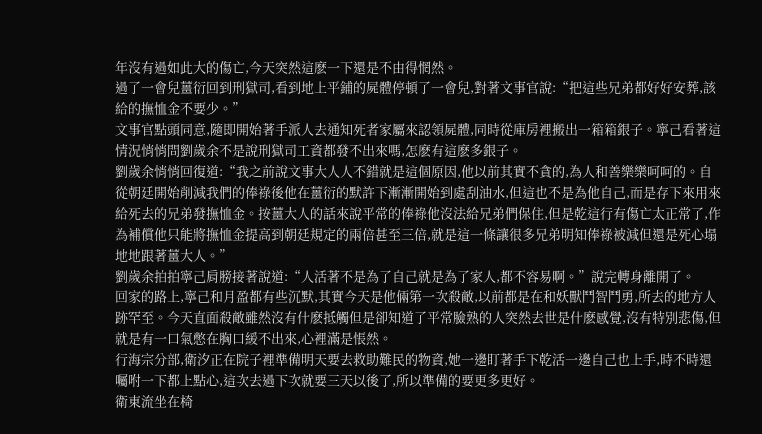年沒有過如此大的傷亡,今天突然這麽一下還是不由得惘然。
過了一會兒薑衍回到刑獄司,看到地上平鋪的屍體停頓了一會兒,對著文事官說:“把這些兄弟都好好安葬,該給的撫恤金不要少。”
文事官點頭同意,隨即開始著手派人去通知死者家屬來認領屍體,同時從庫房裡搬出一箱箱銀子。寧己看著這情況悄悄問劉歲余不是說刑獄司工資都發不出來嗎,怎麽有這麽多銀子。
劉歲余悄悄回復道:“我之前說文事大人人不錯就是這個原因,他以前其實不貪的,為人和善樂樂呵呵的。自從朝廷開始削減我們的俸祿後他在薑衍的默許下漸漸開始到處刮油水,但這也不是為他自己,而是存下來用來給死去的兄弟發撫恤金。按薑大人的話來說平常的俸祿他沒法給兄弟們保住,但是乾這行有傷亡太正常了,作為補償他只能將撫恤金提高到朝廷規定的兩倍甚至三倍,就是這一條讓很多兄弟明知俸祿被減但還是死心塌地地跟著薑大人。”
劉歲余拍拍寧己肩膀接著說道:“人活著不是為了自己就是為了家人,都不容易啊。”說完轉身離開了。
回家的路上,寧己和月盈都有些沉默,其實今天是他倆第一次殺敵,以前都是在和妖獸鬥智鬥勇,所去的地方人跡罕至。今天直面殺敵雖然沒有什麽抵觸但是卻知道了平常臉熟的人突然去世是什麽感覺,沒有特別悲傷,但就是有一口氣憋在胸口緩不出來,心裡滿是悵然。
行海宗分部,衛汐正在院子裡準備明天要去救助難民的物資,她一邊盯著手下乾活一邊自己也上手,時不時還囑咐一下都上點心,這次去過下次就要三天以後了,所以準備的要更多更好。
衛東流坐在椅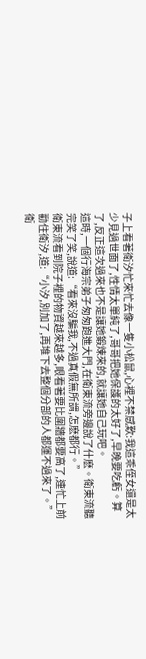子上看著衛汐忙來忙去像一隻小松鼠,心裡不禁感歎:我這乖侄女還是太少見過世面了,性情太單純了,哥哥把她保護的太好了,早晚要吃虧。算了,反正這次過來也不是讓她鍛煉來的,就讓她自己玩吧。
這時,一個行海宗弟子匆匆跑進大門,在衛東流旁邊說了什麽。衛東流聽完笑了笑,說道:“看來沒騙我,不過真假無所謂,怎麽都行。”
衛東流看到院子裡的物資越來越多,眼看著要比圍牆都要高了,連忙上前勸住衛汐,道:“小汐,別加了,再堆下去整個分部的人都運不過來了。”
衛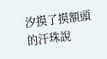汐摸了摸額頭的汗珠說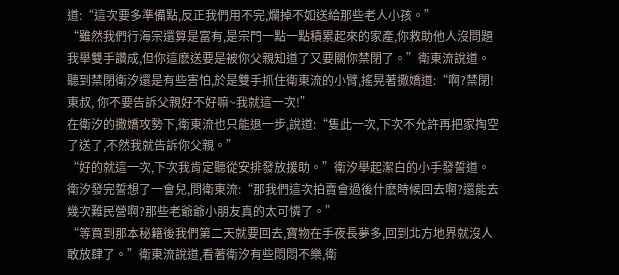道:“這次要多準備點,反正我們用不完,爛掉不如送給那些老人小孩。”
“雖然我們行海宗還算是富有,是宗門一點一點積累起來的家產,你救助他人沒問題我舉雙手讚成,但你這麽送要是被你父親知道了又要關你禁閉了。”衛東流說道。
聽到禁閉衛汐還是有些害怕,於是雙手抓住衛東流的小臂,搖晃著撒嬌道:“啊?禁閉!東叔, 你不要告訴父親好不好嘛~我就這一次!”
在衛汐的撒嬌攻勢下,衛東流也只能退一步,說道:“隻此一次,下次不允許再把家掏空了送了,不然我就告訴你父親。”
“好的就這一次,下次我肯定聽從安排發放援助。”衛汐舉起潔白的小手發誓道。
衛汐發完誓想了一會兒,問衛東流:“那我們這次拍賣會過後什麽時候回去啊?還能去幾次難民營啊?那些老爺爺小朋友真的太可憐了。”
“等買到那本秘籍後我們第二天就要回去,寶物在手夜長夢多,回到北方地界就沒人敢放肆了。”衛東流說道,看著衛汐有些悶悶不樂,衛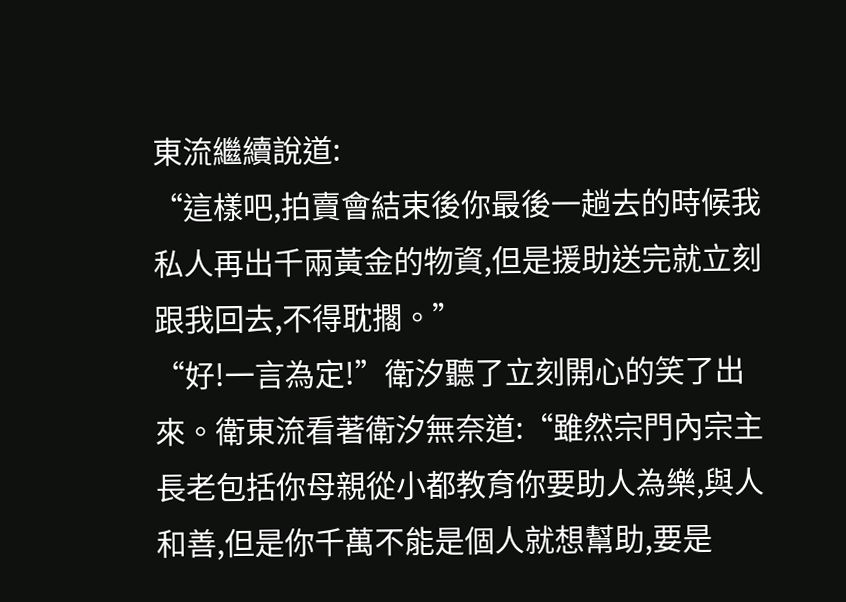東流繼續說道:
“這樣吧,拍賣會結束後你最後一趟去的時候我私人再出千兩黃金的物資,但是援助送完就立刻跟我回去,不得耽擱。”
“好!一言為定!”衛汐聽了立刻開心的笑了出來。衛東流看著衛汐無奈道:“雖然宗門內宗主長老包括你母親從小都教育你要助人為樂,與人和善,但是你千萬不能是個人就想幫助,要是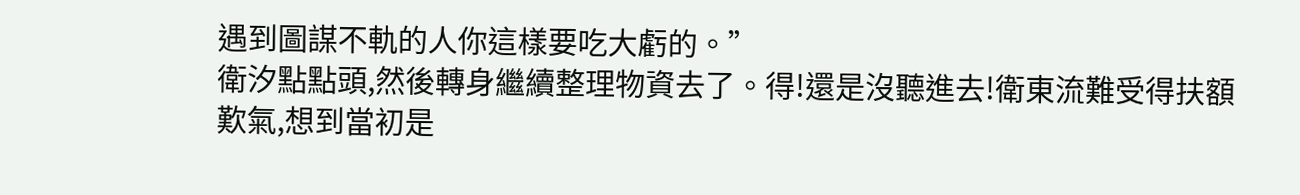遇到圖謀不軌的人你這樣要吃大虧的。”
衛汐點點頭,然後轉身繼續整理物資去了。得!還是沒聽進去!衛東流難受得扶額歎氣,想到當初是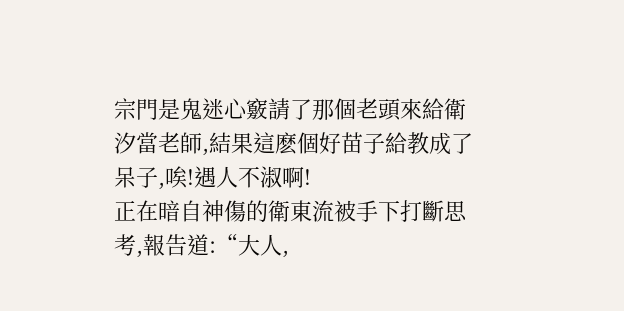宗門是鬼迷心竅請了那個老頭來給衛汐當老師,結果這麽個好苗子給教成了呆子,唉!遇人不淑啊!
正在暗自神傷的衛東流被手下打斷思考,報告道:“大人,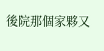後院那個家夥又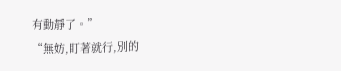有動靜了。”
“無妨,盯著就行,別的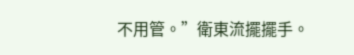不用管。”衛東流擺擺手。